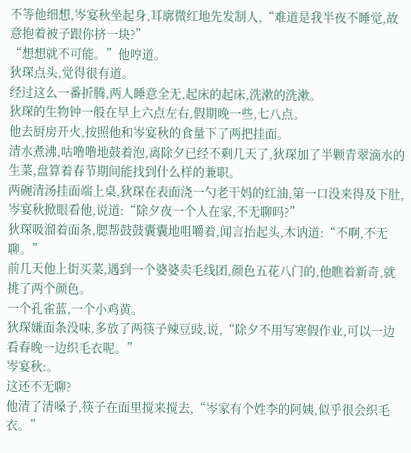不等他细想,岑宴秋坐起身,耳廓微红地先发制人,“难道是我半夜不睡觉,故意抱着被子跟你挤一块?”
“想想就不可能。”他哼道。
狄琛点头,觉得很有道。
经过这么一番折腾,两人睡意全无,起床的起床,洗漱的洗漱。
狄琛的生物钟一般在早上六点左右,假期晚一些,七八点。
他去厨房开火,按照他和岑宴秋的食量下了两把挂面。
清水煮沸,咕噜噜地鼓着泡,离除夕已经不剩几天了,狄琛加了半颗青翠滴水的生菜,盘算着春节期间能找到什么样的兼职。
两碗清汤挂面端上桌,狄琛在表面浇一勺老干妈的红油,第一口没来得及下肚,岑宴秋掀眼看他,说道:“除夕夜一个人在家,不无聊吗?”
狄琛吸溜着面条,腮帮鼓鼓囊囊地咀嚼着,闻言抬起头,木讷道:“不啊,不无聊。”
前几天他上街买菜,遇到一个婆婆卖毛线团,颜色五花八门的,他瞧着新奇,就挑了两个颜色。
一个孔雀蓝,一个小鸡黄。
狄琛嫌面条没味,多放了两筷子辣豆豉,说,“除夕不用写寒假作业,可以一边看春晚一边织毛衣呢。”
岑宴秋:。
这还不无聊?
他清了清嗓子,筷子在面里搅来搅去,“岑家有个姓李的阿姨,似乎很会织毛衣。”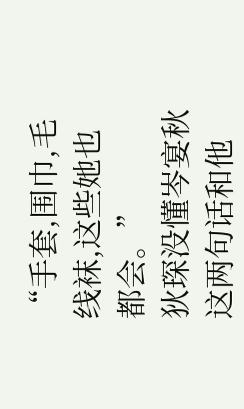“手套,围巾,毛线袜,这些她也都会。”
狄琛没懂岑宴秋这两句话和他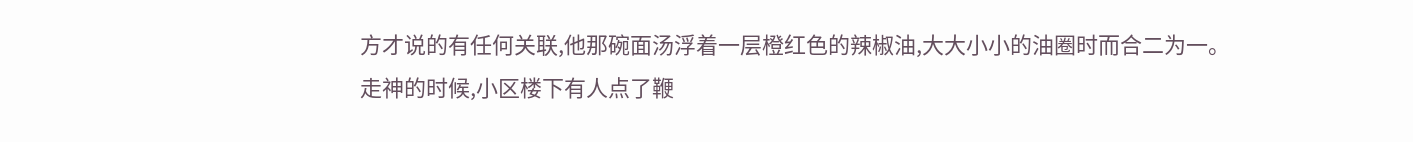方才说的有任何关联,他那碗面汤浮着一层橙红色的辣椒油,大大小小的油圈时而合二为一。
走神的时候,小区楼下有人点了鞭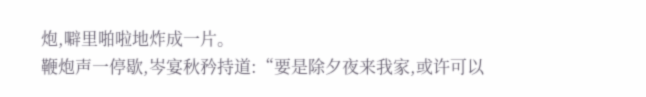炮,噼里啪啦地炸成一片。
鞭炮声一停歇,岑宴秋矜持道:“要是除夕夜来我家,或许可以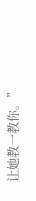让她教一教你。”